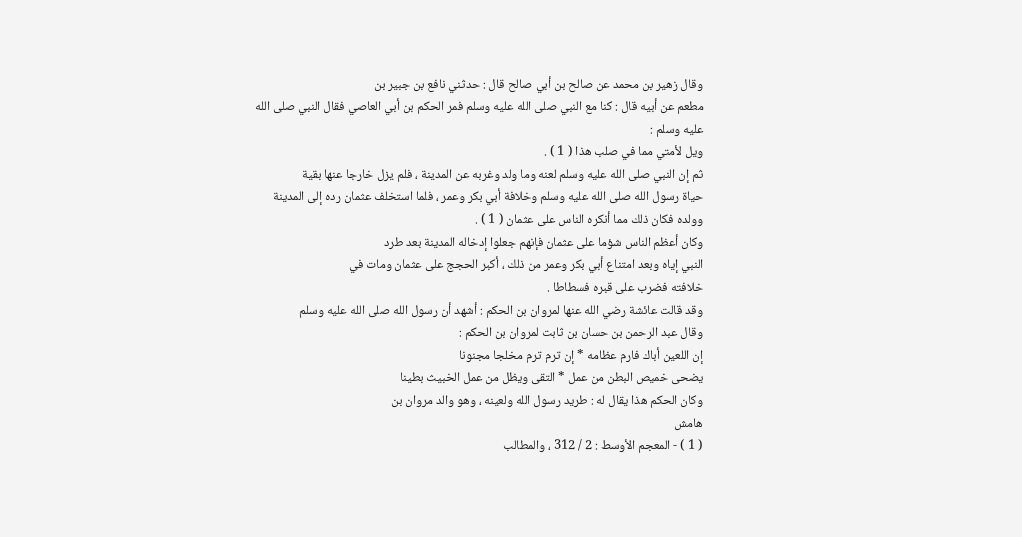وقال زهير بن محمد عن صالح بن أبي صالح قال : حدثني نافع بن جبير بن
مطعم عن أبيه قال : كنا مع النبي صلى الله عليه وسلم فمر الحكم بن أبي العاصي فقال النبي صلى الله عليه وسلم :
ويل لأمتي مما في صلب هذا ( 1 ) .
ثم إن النبي صلى الله عليه وسلم لعنه وما ولد وغربه عن المدينة ، فلم يزل خارجا عنها بقية
حياة رسول الله صلى الله عليه وسلم وخلافة أبي بكر وعمر ، فلما استخلف عثمان رده إلى المدينة
وولده فكان ذلك مما أنكره الناس على عثمان ( 1 ) .
وكان أعظم الناس شؤما على عثمان فإنهم جعلوا إدخاله المدينة بعد طرد
النبي إياه وبعد امتناع أبي بكر وعمر من ذلك ، أكبر الحجج على عثمان ومات في
خلافته فضرب على قبره فسطاطا .
وقد قالت عائشة رضي الله عنها لمروان بن الحكم : أشهد أن رسول الله صلى الله عليه وسلم
وقال عبد الرحمن بن حسان بن ثابت لمروان بن الحكم :
إن اللعين أباك فارم عظامه * إن ترم ترم مخلجا مجنونا
يضحى خميص البطن من عمل * التقى ويظل من عمل الخبيث بطينا
وكان الحكم هذا يقال له : طريد رسول الله ولعينه ، وهو والد مروان بن
هامش
( 1 ) - المعجم الأوسط : 2 / 312 ، والمطالب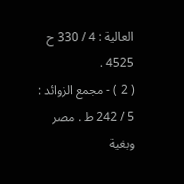العالية : 4 / 330 ح 4525 .
( 2 ) - مجمع الزوائد : 5 / 242 ط . مصر وبغية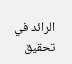الرائد في تحقيق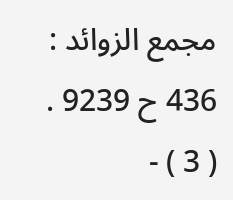مجمع الزوائد : 436 ح 9239 .
( 3 ) -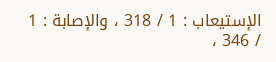الإستيعاب : 1 / 318 ، والإصابة : 1 / 346 ،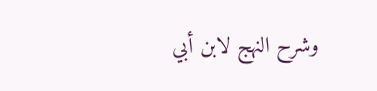وشرح النهج لابن أبي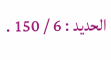الحديد : 6 / 150 .